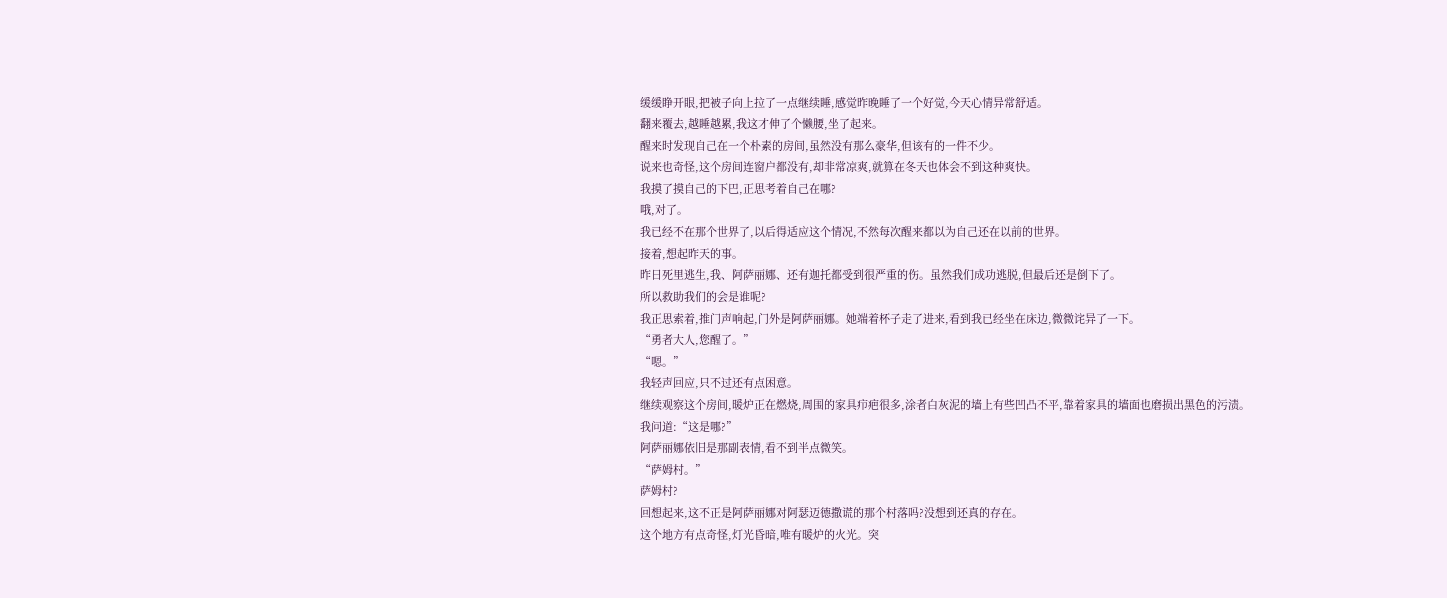缓缓睁开眼,把被子向上拉了一点继续睡,感觉昨晚睡了一个好觉,今天心情异常舒适。
翻来覆去,越睡越累,我这才伸了个懒腰,坐了起来。
醒来时发现自己在一个朴素的房间,虽然没有那么豪华,但该有的一件不少。
说来也奇怪,这个房间连窗户都没有,却非常凉爽,就算在冬天也体会不到这种爽快。
我摸了摸自己的下巴,正思考着自己在哪?
哦,对了。
我已经不在那个世界了,以后得适应这个情况,不然每次醒来都以为自己还在以前的世界。
接着,想起昨天的事。
昨日死里逃生,我、阿萨丽娜、还有迦托都受到很严重的伤。虽然我们成功逃脱,但最后还是倒下了。
所以救助我们的会是谁呢?
我正思索着,推门声响起,门外是阿萨丽娜。她端着杯子走了进来,看到我已经坐在床边,微微诧异了一下。
“勇者大人,您醒了。”
“嗯。”
我轻声回应,只不过还有点困意。
继续观察这个房间,暖炉正在燃烧,周围的家具疖疤很多,涂者白灰泥的墙上有些凹凸不平,靠着家具的墙面也磨损出黑色的污渍。
我问道:“这是哪?”
阿萨丽娜依旧是那副表情,看不到半点微笑。
“萨姆村。”
萨姆村?
回想起来,这不正是阿萨丽娜对阿瑟迈德撒谎的那个村落吗?没想到还真的存在。
这个地方有点奇怪,灯光昏暗,唯有暖炉的火光。突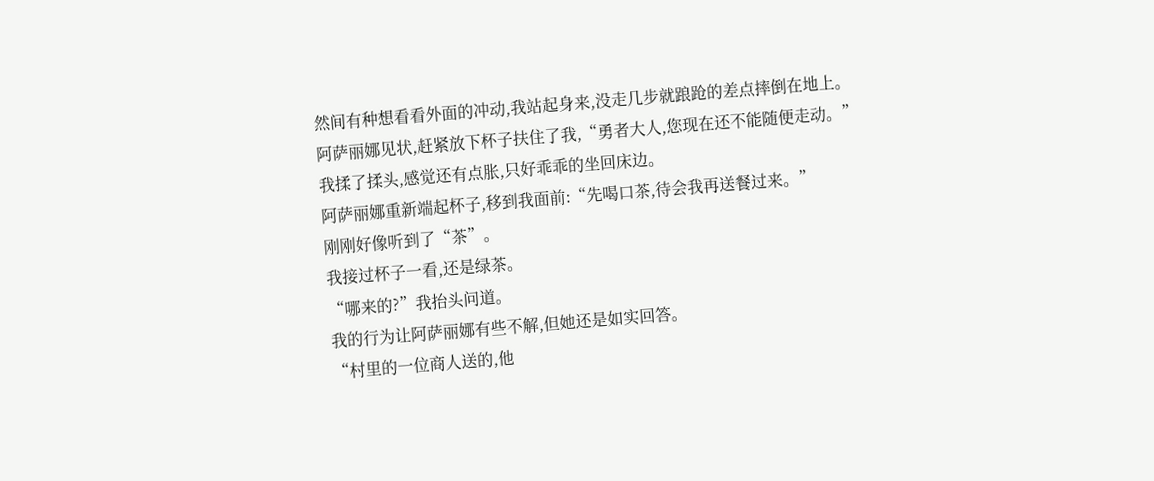然间有种想看看外面的冲动,我站起身来,没走几步就踉跄的差点摔倒在地上。
阿萨丽娜见状,赶紧放下杯子扶住了我,“勇者大人,您现在还不能随便走动。”
我揉了揉头,感觉还有点胀,只好乖乖的坐回床边。
阿萨丽娜重新端起杯子,移到我面前:“先喝口茶,待会我再送餐过来。”
刚刚好像听到了“茶”。
我接过杯子一看,还是绿茶。
“哪来的?”我抬头问道。
我的行为让阿萨丽娜有些不解,但她还是如实回答。
“村里的一位商人送的,他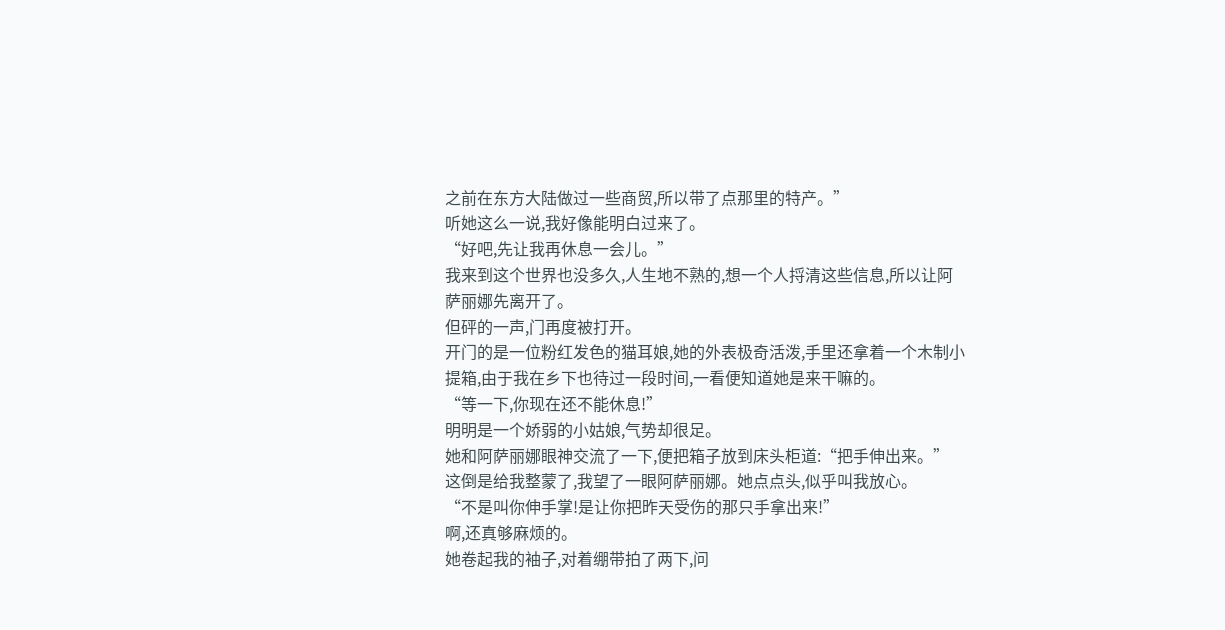之前在东方大陆做过一些商贸,所以带了点那里的特产。”
听她这么一说,我好像能明白过来了。
“好吧,先让我再休息一会儿。”
我来到这个世界也没多久,人生地不熟的,想一个人捋清这些信息,所以让阿萨丽娜先离开了。
但砰的一声,门再度被打开。
开门的是一位粉红发色的猫耳娘,她的外表极奇活泼,手里还拿着一个木制小提箱,由于我在乡下也待过一段时间,一看便知道她是来干嘛的。
“等一下,你现在还不能休息!”
明明是一个娇弱的小姑娘,气势却很足。
她和阿萨丽娜眼神交流了一下,便把箱子放到床头柜道:“把手伸出来。”
这倒是给我整蒙了,我望了一眼阿萨丽娜。她点点头,似乎叫我放心。
“不是叫你伸手掌!是让你把昨天受伤的那只手拿出来!”
啊,还真够麻烦的。
她卷起我的袖子,对着绷带拍了两下,问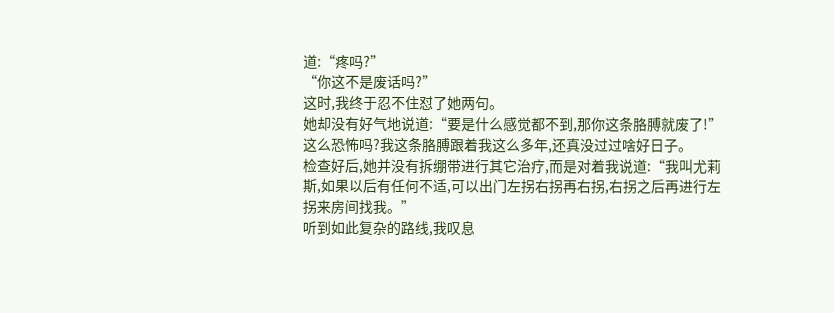道:“疼吗?”
“你这不是废话吗?”
这时,我终于忍不住怼了她两句。
她却没有好气地说道:“要是什么感觉都不到,那你这条胳膊就废了!”
这么恐怖吗?我这条胳膊跟着我这么多年,还真没过过啥好日子。
检查好后,她并没有拆绷带进行其它治疗,而是对着我说道:“我叫尤莉斯,如果以后有任何不适,可以出门左拐右拐再右拐,右拐之后再进行左拐来房间找我。”
听到如此复杂的路线,我叹息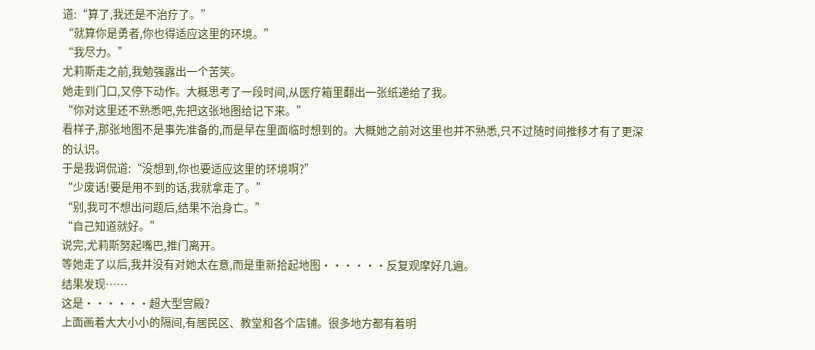道:“算了,我还是不治疗了。”
“就算你是勇者,你也得适应这里的环境。”
“我尽力。”
尤莉斯走之前,我勉强露出一个苦笑。
她走到门口,又停下动作。大概思考了一段时间,从医疗箱里翻出一张纸递给了我。
“你对这里还不熟悉吧,先把这张地图给记下来。”
看样子,那张地图不是事先准备的,而是早在里面临时想到的。大概她之前对这里也并不熟悉,只不过随时间推移才有了更深的认识。
于是我调侃道:“没想到,你也要适应这里的环境啊?”
“少废话!要是用不到的话,我就拿走了。”
“别,我可不想出问题后,结果不治身亡。”
“自己知道就好。”
说完,尤莉斯努起嘴巴,推门离开。
等她走了以后,我并没有对她太在意,而是重新拾起地图······反复观摩好几遍。
结果发现……
这是······超大型宫殿?
上面画着大大小小的隔间,有居民区、教堂和各个店铺。很多地方都有着明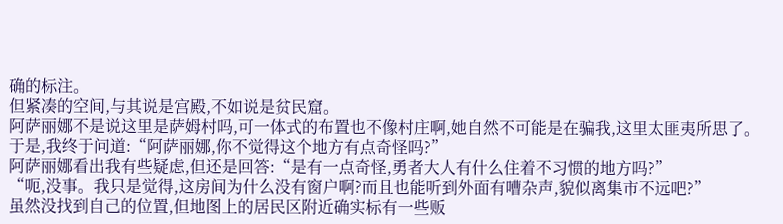确的标注。
但紧凑的空间,与其说是宫殿,不如说是贫民窟。
阿萨丽娜不是说这里是萨姆村吗,可一体式的布置也不像村庄啊,她自然不可能是在骗我,这里太匪夷所思了。
于是,我终于问道:“阿萨丽娜,你不觉得这个地方有点奇怪吗?”
阿萨丽娜看出我有些疑虑,但还是回答:“是有一点奇怪,勇者大人有什么住着不习惯的地方吗?”
“呃,没事。我只是觉得,这房间为什么没有窗户啊?而且也能听到外面有嘈杂声,貌似离集市不远吧?”
虽然没找到自己的位置,但地图上的居民区附近确实标有一些贩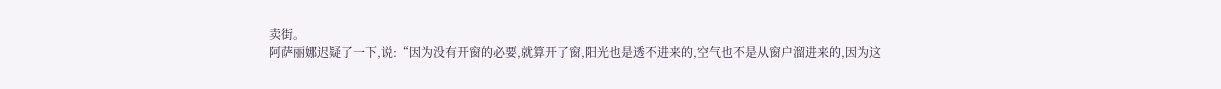卖街。
阿萨丽娜迟疑了一下,说:“因为没有开窗的必要,就算开了窗,阳光也是透不进来的,空气也不是从窗户溜进来的,因为这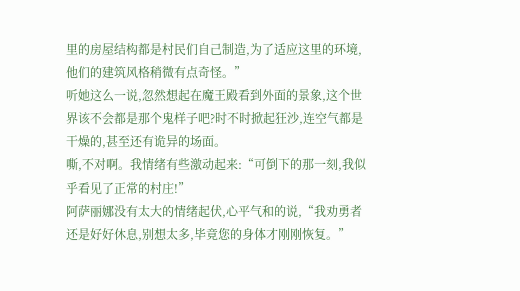里的房屋结构都是村民们自己制造,为了适应这里的环境,他们的建筑风格稍微有点奇怪。”
听她这么一说,忽然想起在魔王殿看到外面的景象,这个世界该不会都是那个鬼样子吧?时不时掀起狂沙,连空气都是干燥的,甚至还有诡异的场面。
嘶,不对啊。我情绪有些激动起来:“可倒下的那一刻,我似乎看见了正常的村庄!”
阿萨丽娜没有太大的情绪起伏,心平气和的说,“我劝勇者还是好好休息,别想太多,毕竟您的身体才刚刚恢复。”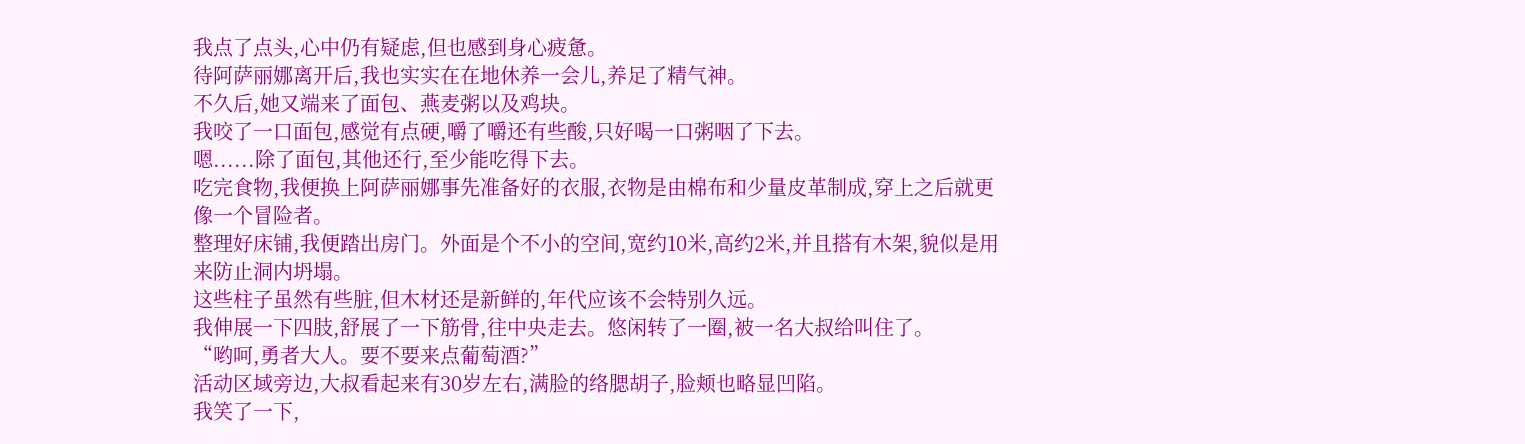我点了点头,心中仍有疑虑,但也感到身心疲惫。
待阿萨丽娜离开后,我也实实在在地休养一会儿,养足了精气神。
不久后,她又端来了面包、燕麦粥以及鸡块。
我咬了一口面包,感觉有点硬,嚼了嚼还有些酸,只好喝一口粥咽了下去。
嗯......除了面包,其他还行,至少能吃得下去。
吃完食物,我便换上阿萨丽娜事先准备好的衣服,衣物是由棉布和少量皮革制成,穿上之后就更像一个冒险者。
整理好床铺,我便踏出房门。外面是个不小的空间,宽约10米,高约2米,并且搭有木架,貌似是用来防止洞内坍塌。
这些柱子虽然有些脏,但木材还是新鲜的,年代应该不会特别久远。
我伸展一下四肢,舒展了一下筋骨,往中央走去。悠闲转了一圈,被一名大叔给叫住了。
“哟呵,勇者大人。要不要来点葡萄酒?”
活动区域旁边,大叔看起来有30岁左右,满脸的络腮胡子,脸颊也略显凹陷。
我笑了一下,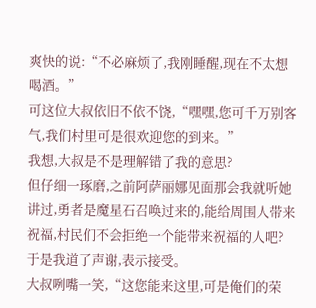爽快的说:“不必麻烦了,我刚睡醒,现在不太想喝酒。”
可这位大叔依旧不依不饶,“嘿嘿,您可千万别客气,我们村里可是很欢迎您的到来。”
我想,大叔是不是理解错了我的意思?
但仔细一琢磨,之前阿萨丽娜见面那会我就听她讲过,勇者是魔星石召唤过来的,能给周围人带来祝福,村民们不会拒绝一个能带来祝福的人吧?
于是我道了声谢,表示接受。
大叔咧嘴一笑,“这您能来这里,可是俺们的荣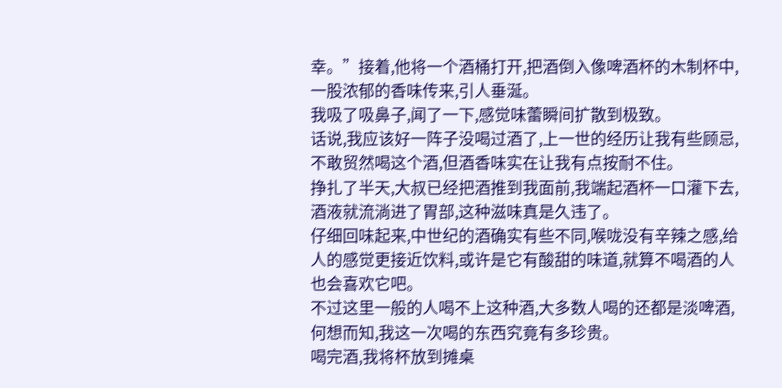幸。”接着,他将一个酒桶打开,把酒倒入像啤酒杯的木制杯中,一股浓郁的香味传来,引人垂涎。
我吸了吸鼻子,闻了一下,感觉味蕾瞬间扩散到极致。
话说,我应该好一阵子没喝过酒了,上一世的经历让我有些顾忌,不敢贸然喝这个酒,但酒香味实在让我有点按耐不住。
挣扎了半天,大叔已经把酒推到我面前,我端起酒杯一口灌下去,酒液就流淌进了胃部,这种滋味真是久违了。
仔细回味起来,中世纪的酒确实有些不同,喉咙没有辛辣之感,给人的感觉更接近饮料,或许是它有酸甜的味道,就算不喝酒的人也会喜欢它吧。
不过这里一般的人喝不上这种酒,大多数人喝的还都是淡啤酒,何想而知,我这一次喝的东西究竟有多珍贵。
喝完酒,我将杯放到摊桌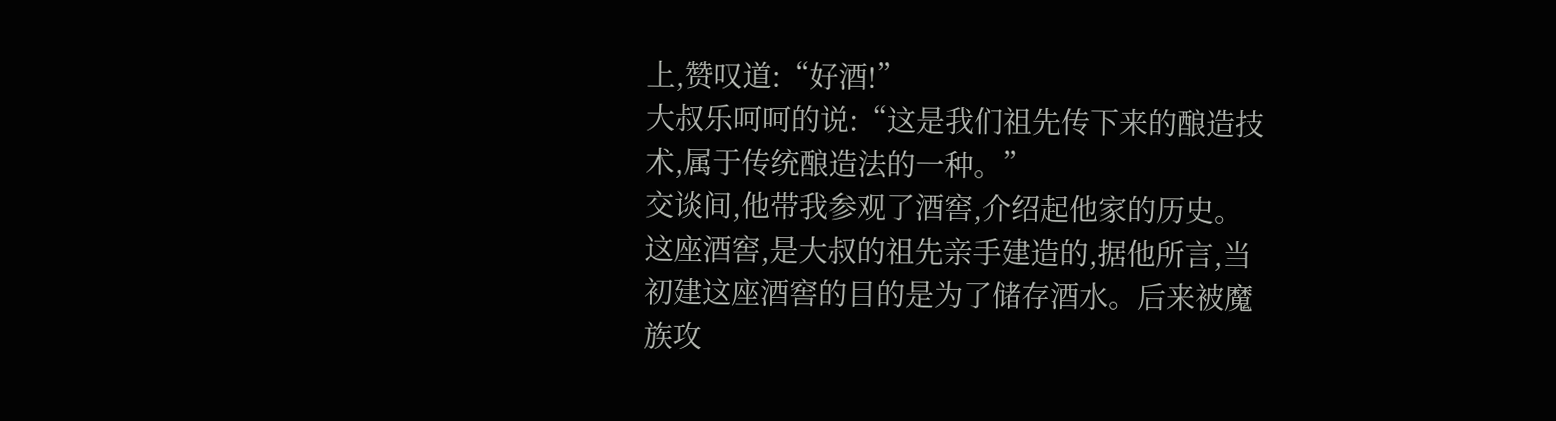上,赞叹道:“好酒!”
大叔乐呵呵的说:“这是我们祖先传下来的酿造技术,属于传统酿造法的一种。”
交谈间,他带我参观了酒窖,介绍起他家的历史。
这座酒窖,是大叔的祖先亲手建造的,据他所言,当初建这座酒窖的目的是为了储存酒水。后来被魔族攻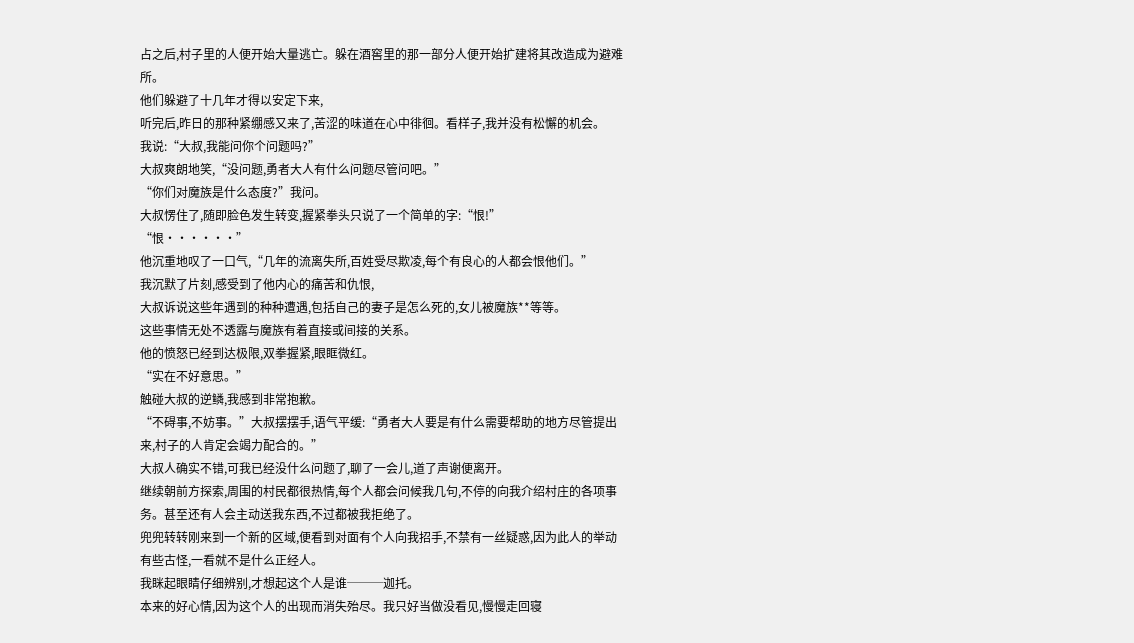占之后,村子里的人便开始大量逃亡。躲在酒窖里的那一部分人便开始扩建将其改造成为避难所。
他们躲避了十几年才得以安定下来,
听完后,昨日的那种紧绷感又来了,苦涩的味道在心中徘徊。看样子,我并没有松懈的机会。
我说:“大叔,我能问你个问题吗?”
大叔爽朗地笑,“没问题,勇者大人有什么问题尽管问吧。”
“你们对魔族是什么态度?”我问。
大叔愣住了,随即脸色发生转变,握紧拳头只说了一个简单的字:“恨!”
“恨······”
他沉重地叹了一口气,“几年的流离失所,百姓受尽欺凌,每个有良心的人都会恨他们。”
我沉默了片刻,感受到了他内心的痛苦和仇恨,
大叔诉说这些年遇到的种种遭遇,包括自己的妻子是怎么死的,女儿被魔族**等等。
这些事情无处不透露与魔族有着直接或间接的关系。
他的愤怒已经到达极限,双拳握紧,眼眶微红。
“实在不好意思。”
触碰大叔的逆鳞,我感到非常抱歉。
“不碍事,不妨事。”大叔摆摆手,语气平缓:“勇者大人要是有什么需要帮助的地方尽管提出来,村子的人肯定会竭力配合的。”
大叔人确实不错,可我已经没什么问题了,聊了一会儿,道了声谢便离开。
继续朝前方探索,周围的村民都很热情,每个人都会问候我几句,不停的向我介绍村庄的各项事务。甚至还有人会主动送我东西,不过都被我拒绝了。
兜兜转转刚来到一个新的区域,便看到对面有个人向我招手,不禁有一丝疑惑,因为此人的举动有些古怪,一看就不是什么正经人。
我眯起眼睛仔细辨别,才想起这个人是谁───迦托。
本来的好心情,因为这个人的出现而消失殆尽。我只好当做没看见,慢慢走回寝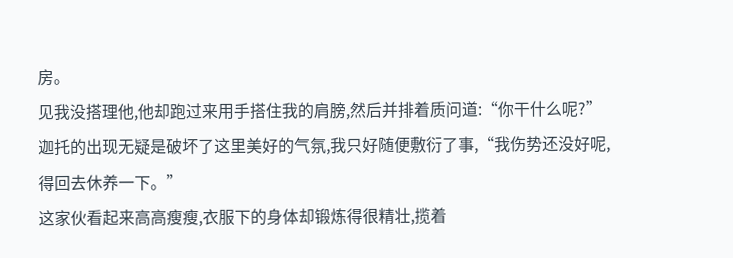房。
见我没搭理他,他却跑过来用手搭住我的肩膀,然后并排着质问道:“你干什么呢?”
迦托的出现无疑是破坏了这里美好的气氛,我只好随便敷衍了事,“我伤势还没好呢,得回去休养一下。”
这家伙看起来高高瘦瘦,衣服下的身体却锻炼得很精壮,揽着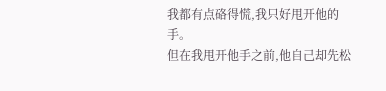我都有点硌得慌,我只好甩开他的手。
但在我甩开他手之前,他自己却先松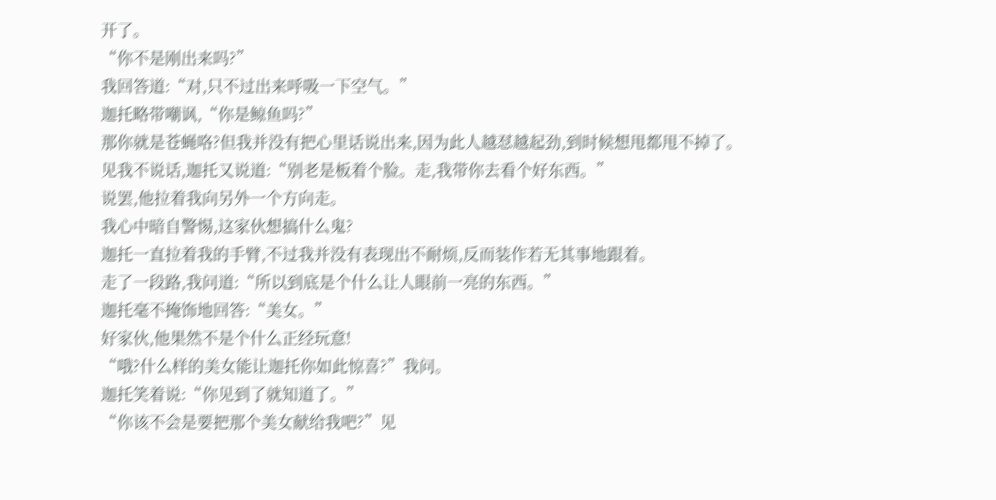开了。
“你不是刚出来吗?”
我回答道:“对,只不过出来呼吸一下空气。”
迦托略带嘲讽,“你是鲸鱼吗?”
那你就是苍蝇咯?但我并没有把心里话说出来,因为此人越怼越起劲,到时候想甩都甩不掉了。
见我不说话,迦托又说道:“别老是板着个脸。走,我带你去看个好东西。”
说罢,他拉着我向另外一个方向走。
我心中暗自警惕,这家伙想搞什么鬼?
迦托一直拉着我的手臂,不过我并没有表现出不耐烦,反而装作若无其事地跟着。
走了一段路,我问道:“所以到底是个什么让人眼前一亮的东西。”
迦托毫不掩饰地回答:“美女。”
好家伙,他果然不是个什么正经玩意!
“哦?什么样的美女能让迦托你如此惊喜?”我问。
迦托笑着说:“你见到了就知道了。”
“你该不会是要把那个美女献给我吧?”见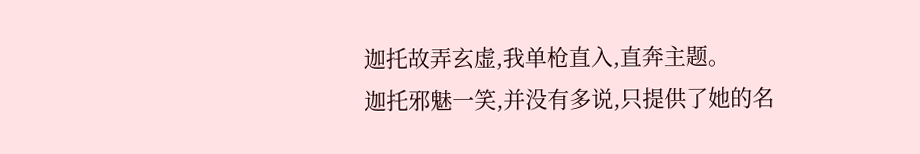迦托故弄玄虚,我单枪直入,直奔主题。
迦托邪魅一笑,并没有多说,只提供了她的名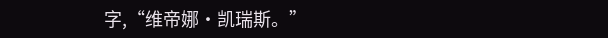字,“维帝娜·凯瑞斯。”